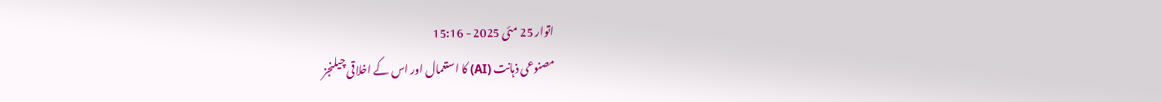اتوار 25 مئی 2025 - 15:16
مصنوعی ذہانت (AI) کا استعمال اور اس کے اخلاقی چیلنجز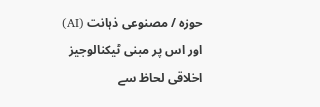حوزہ / مصنوعی ذہانت (AI) اور اس پر مبنی ٹیکنالوجیز اخلاقی لحاظ سے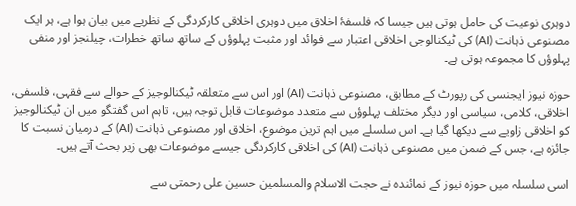دوہری نوعیت کی حامل ہوتی ہیں جیسا کہ فلسفۂ اخلاق میں دوہری اخلاقی کارکردگی کے نظریے میں بیان ہوا ہے، ہر ایک مصنوعی ذہانت (AI) کی ٹیکنالوجی اخلاقی اعتبار سے فوائد اور مثبت پہلوؤں کے ساتھ ساتھ خطرات، چیلنجز اور منفی پہلوؤں کا مجموعہ ہوتی ہے۔

حوزہ نیوز ایجنسی کی رپورٹ کے مطابق، مصنوعی ذہانت (AI) اور اس سے متعلقہ ٹیکنالوجیز کے حوالے سے فقہی، فلسفی، اخلاقی، کلامی، سیاسی اور دیگر مختلف پہلوؤں سے متعدد موضوعات قابل توجہ ہیں، تاہم اس گفتگو میں ان ٹیکنالوجیز کو اخلاقی زاویے سے دیکھا گیا ہے۔ اس سلسلے میں اہم ترین موضوع، اخلاق اور مصنوعی ذہانت (AI) کے درمیان نسبت کا جائزہ ہے، جس کے ضمن میں مصنوعی ذہانت (AI) کی اخلاقی کارکردگی جیسے موضوعات بھی زیر بحث آتے ہیں۔

اسی سلسلہ میں حوزہ نیوز کے نمائندہ نے حجت الاسلام والمسلمین حسین علی رحمتی سے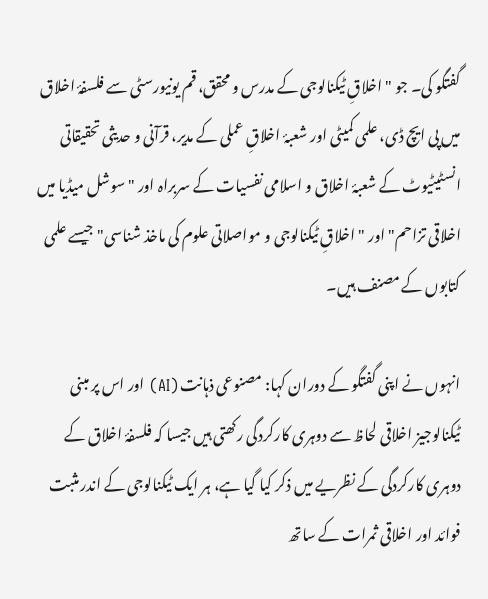گفتگو کی۔ جو "اخلاقِ ٹیکنالوجی کے مدرس و محقق، قم یونیورسٹی سے فلسفۂ اخلاق میں پی ایچ ڈی، علمی کمیٹی اور شعبۂ اخلاقِ عملی کے مدیر، قرآنی و حدیثی تحقیقاتی انسٹیٹیوٹ کے شعبۂ اخلاق و اسلامی نفسیات کے سربراہ اور "سوشل میڈیا میں اخلاقی تزاحم" اور "اخلاقِ ٹیکنالوجی و مواصلاتی علوم کی ماخذ شناسی" جیسے علمی کتابوں کے مصنف ہیں۔

انہوں نے اپنی گفتگو کے دوران کہا: مصنوعی ذہانت (AI) اور اس پر مبنی ٹیکنالوجیز اخلاقی لحاظ سے دوہری کارکردگی رکھتی ہیں جیسا کہ فلسفۂ اخلاق کے دوہری کارکردگی کے نظریے میں ذکر کیا گیا ہے، ہر ایک ٹیکنالوجی کے اندر مثبت فوائد اور اخلاقی ثمرات کے ساتھ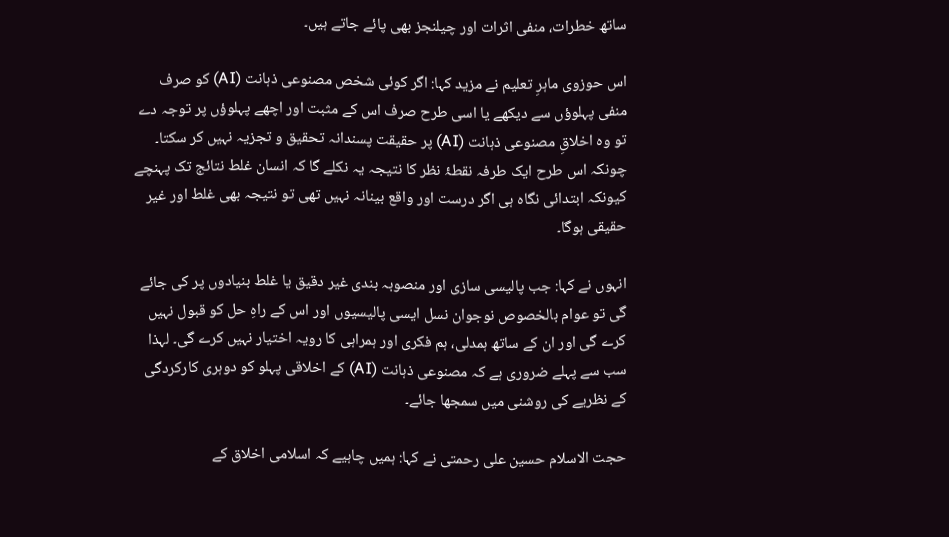ساتھ خطرات، منفی اثرات اور چیلنجز بھی پائے جاتے ہیں۔

اس حوزوی ماہرِ تعلیم نے مزید کہا: اگر کوئی شخص مصنوعی ذہانت (AI) کو صرف منفی پہلوؤں سے دیکھے یا اسی طرح صرف اس کے مثبت اور اچھے پہلوؤں پر توجہ دے تو وہ اخلاقِ مصنوعی ذہانت (AI) پر حقیقت پسندانہ تحقیق و تجزیہ نہیں کر سکتا۔ چونکہ اس طرح ایک طرفہ نقطۂ نظر کا نتیجہ یہ نکلے گا کہ انسان غلط نتائج تک پہنچے کیونکہ ابتدائی نگاہ ہی اگر درست اور واقع بینانہ نہیں تھی تو نتیجہ بھی غلط اور غیر حقیقی ہوگا۔

انہوں نے کہا: جب پالیسی سازی اور منصوبہ بندی غیر دقیق یا غلط بنیادوں پر کی جائے گی تو عوام بالخصوص نوجوان نسل ایسی پالیسیوں اور اس کے راہِ حل کو قبول نہیں کرے گی اور ان کے ساتھ ہمدلی، ہم فکری اور ہمراہی کا رویہ اختیار نہیں کرے گی۔ لہذا سب سے پہلے ضروری ہے کہ مصنوعی ذہانت (AI) کے اخلاقی پہلو کو دوہری کارکردگی کے نظریے کی روشنی میں سمجھا جائے۔

حجت الاسلام حسین علی رحمتی نے کہا: ہمیں چاہیے کہ اسلامی اخلاق کے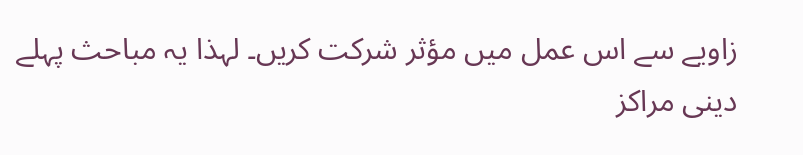زاویے سے اس عمل میں مؤثر شرکت کریں۔ لہذا یہ مباحث پہلے دینی مراکز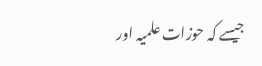جیسے کہ حوزات علمیہ اور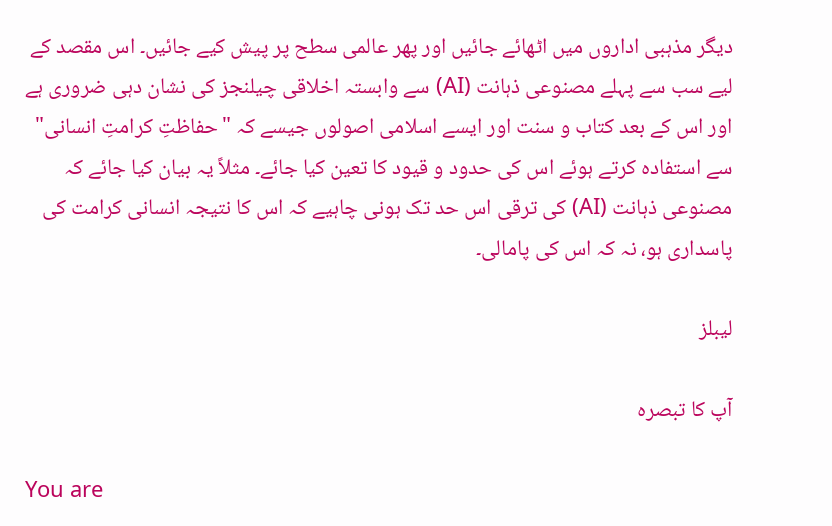دیگر مذہبی اداروں میں اٹھائے جائیں اور پھر عالمی سطح پر پیش کیے جائیں۔ اس مقصد کے لیے سب سے پہلے مصنوعی ذہانت (AI) سے وابستہ اخلاقی چیلنجز کی نشان دہی ضروری ہے اور اس کے بعد کتاب و سنت اور ایسے اسلامی اصولوں جیسے کہ "حفاظتِ کرامتِ انسانی" سے استفادہ کرتے ہوئے اس کی حدود و قیود کا تعین کیا جائے۔ مثلاً یہ بیان کیا جائے کہ مصنوعی ذہانت (AI) کی ترقی اس حد تک ہونی چاہیے کہ اس کا نتیجہ انسانی کرامت کی پاسداری ہو، نہ کہ اس کی پامالی۔

لیبلز

آپ کا تبصرہ

You are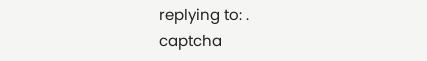replying to: .
captcha